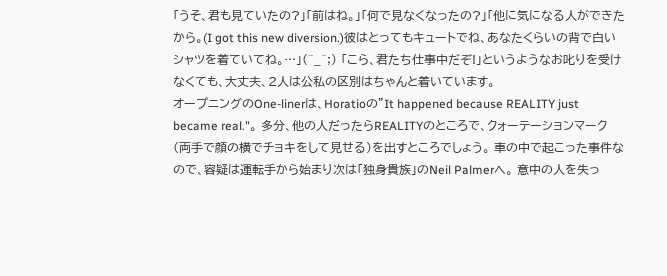「うそ、君も見ていたの?」「前はね。」「何で見なくなったの?」「他に気になる人ができたから。(I got this new diversion.)彼はとってもキュートでね、あなたくらいの背で白いシャツを着ていてね。…」(^_^;) 「こら、君たち仕事中だぞ!」というようなお叱りを受けなくても、大丈夫、2人は公私の区別はちゃんと着いています。
オープニングのOne-linerは、Horatioの"It happened because REALITY just became real."。 多分、他の人だったらREALITYのところで、クォーテーションマーク(両手で顔の横でチョキをして見せる)を出すところでしょう。 車の中で起こった事件なので、容疑は運転手から始まり次は「独身貴族」のNeil Palmerへ。 意中の人を失っ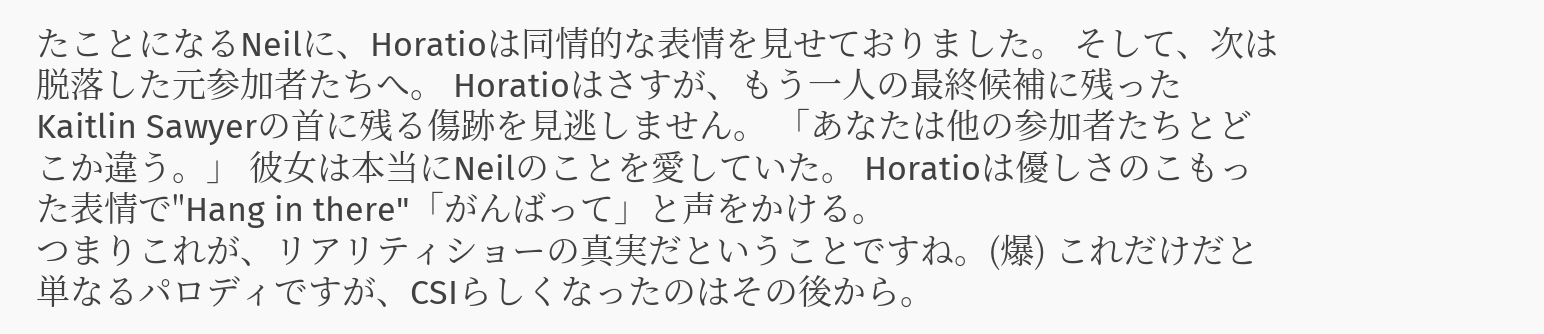たことになるNeilに、Horatioは同情的な表情を見せておりました。 そして、次は脱落した元参加者たちへ。 Horatioはさすが、もう一人の最終候補に残ったKaitlin Sawyerの首に残る傷跡を見逃しません。 「あなたは他の参加者たちとどこか違う。」 彼女は本当にNeilのことを愛していた。 Horatioは優しさのこもった表情で"Hang in there"「がんばって」と声をかける。
つまりこれが、リアリティショーの真実だということですね。(爆) これだけだと単なるパロディですが、CSIらしくなったのはその後から。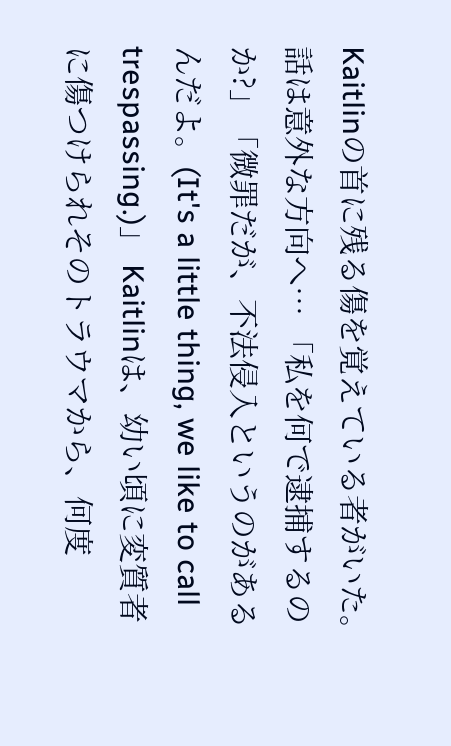Kaitlinの首に残る傷を覚えている者がいた。話は意外な方向へ… 「私を何で逮捕するのか?」「微罪だが、不法侵入というのがあるんだよ。(It's a little thing, we like to call trespassing.)」 Kaitlinは、幼い頃に変質者に傷つけられそのトラウマから、何度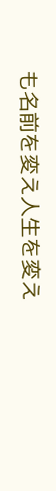も名前を変え人生を変え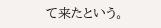て来たという。